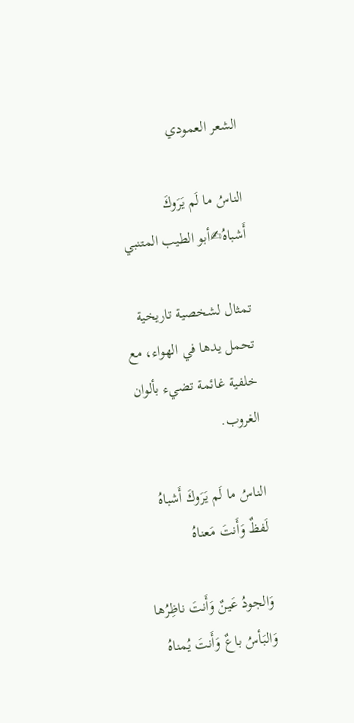الشعر العمودي

الناسُ ما لَم يَرَوكَ أَشباهُ✍أبو الطيب المتنبي

تمثال لشخصية تاريخية تحمل يدها في الهواء، مع خلفية غائمة تضيء بألوان الغروب.

الناسُ ما لَم يَرَوكَ أَشباهُ       لَفظٌ وَأَنتَ مَعناهُ

وَالجودُ عَينٌ وَأَنتَ ناظِرُها       وَالبَأسُ باعٌ وَأَنتَ يُمناهُ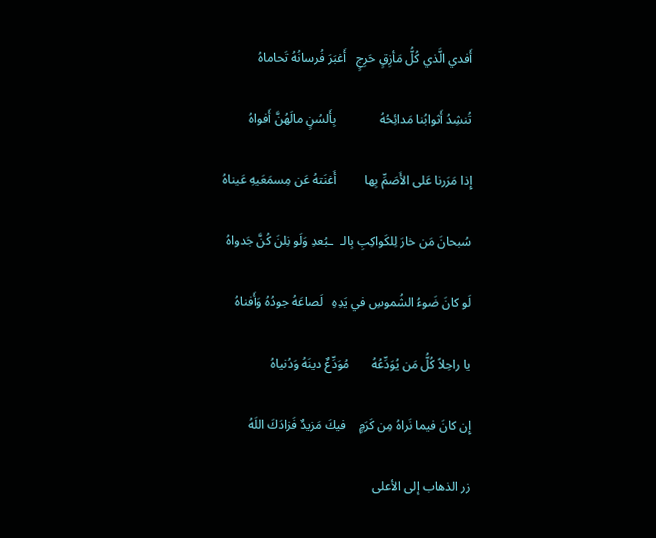أَفدي الَّذي كُلُّ مَأزِقٍ حَرِجٍ   أَغبَرَ فُرسانُهُ تَحاماهُ

تُنشِدُ أَثوابُنا مَدائِحُهُ              بِأَلسُنٍ مالَهُنَّ أَفواهُ

إِذا مَرَرنا عَلى الأَصَمِّ بِها         أَغنَتهُ عَن مِسمَعَيهِ عَيناهُ

سُبحانَ مَن خارَ لِلكَواكِبِ بِالـ  ـبُعدِ وَلَو نِلنَ كُنَّ جَدواهُ

لَو كانَ ضَوءُ الشُموسِ في يَدِهِ   لَصاعَهُ جودُهُ وَأَفناهُ

يا راحِلاً كُلُّ مَن يُوَدِّعُهُ       مُوَدِّعٌ دينَهُ وَدُنياهُ

إِن كانَ فيما نَراهُ مِن كَرَمٍ    فيكَ مَزيدٌ فَزادَكَ اللَهُ

زر الذهاب إلى الأعلى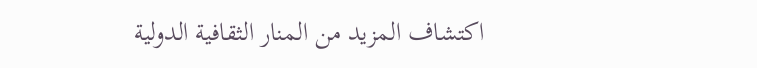اكتشاف المزيد من المنار الثقافية الدولية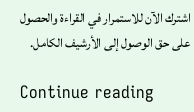اشترك الآن للاستمرار في القراءة والحصول على حق الوصول إلى الأرشيف الكامل.

Continue reading